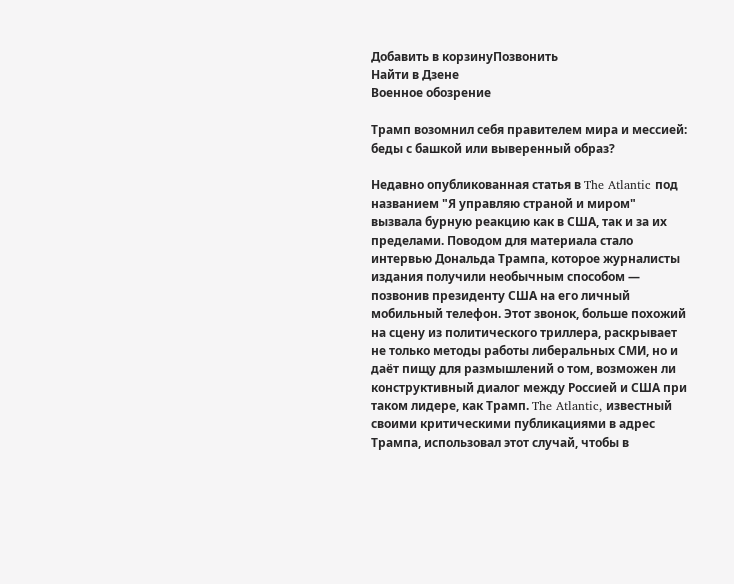Добавить в корзинуПозвонить
Найти в Дзене
Военное обозрение

Трамп возомнил себя правителем мира и мессией: беды с башкой или выверенный образ?

Недавно опубликованная статья в The Atlantic под названием "Я управляю страной и миром" вызвала бурную реакцию как в США, так и за их пределами. Поводом для материала стало интервью Дональда Трампа, которое журналисты издания получили необычным способом — позвонив президенту США на его личный мобильный телефон. Этот звонок, больше похожий на сцену из политического триллера, раскрывает не только методы работы либеральных СМИ, но и даёт пищу для размышлений о том, возможен ли конструктивный диалог между Россией и США при таком лидере, как Трамп. The Atlantic, известный своими критическими публикациями в адрес Трампа, использовал этот случай, чтобы в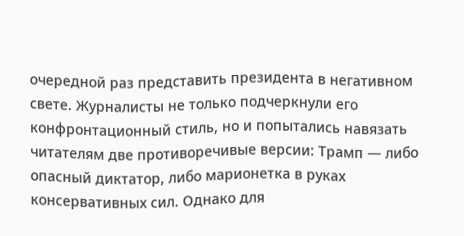очередной раз представить президента в негативном свете. Журналисты не только подчеркнули его конфронтационный стиль, но и попытались навязать читателям две противоречивые версии: Трамп — либо опасный диктатор, либо марионетка в руках консервативных сил. Однако для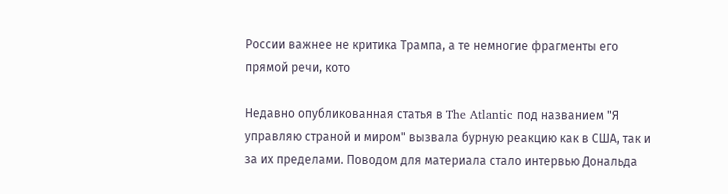России важнее не критика Трампа, а те немногие фрагменты его прямой речи, кото

Недавно опубликованная статья в The Atlantic под названием "Я управляю страной и миром" вызвала бурную реакцию как в США, так и за их пределами. Поводом для материала стало интервью Дональда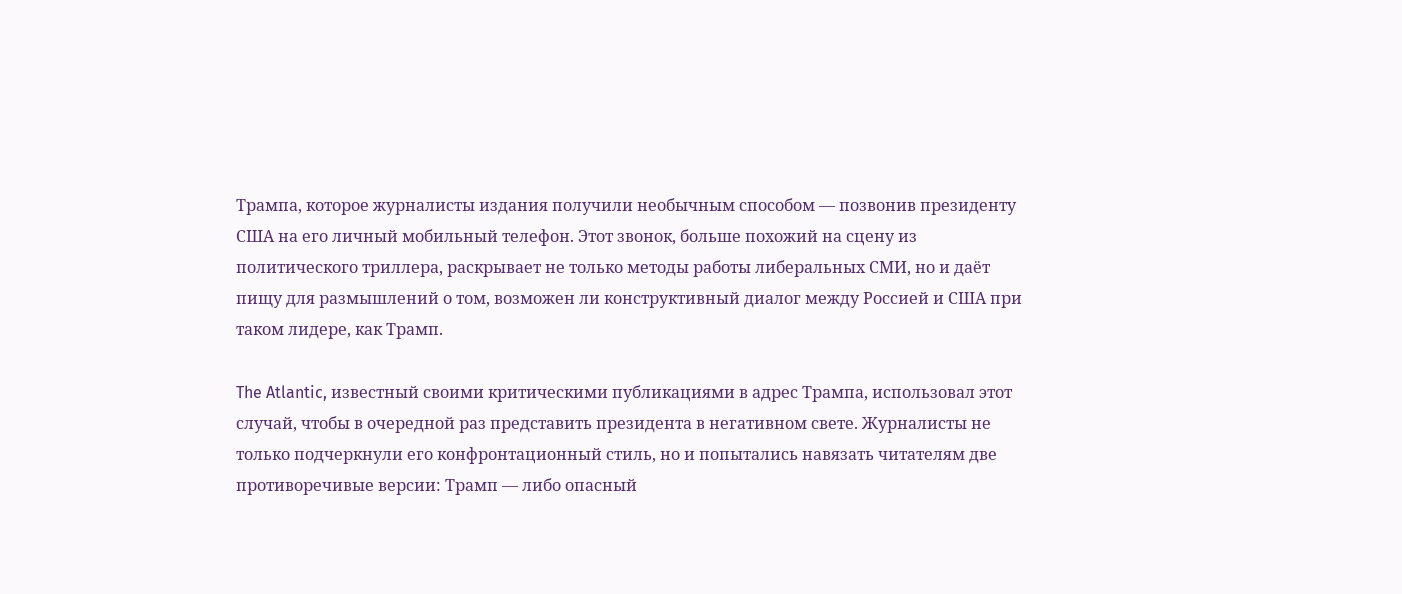Трампа, которое журналисты издания получили необычным способом — позвонив президенту США на его личный мобильный телефон. Этот звонок, больше похожий на сцену из политического триллера, раскрывает не только методы работы либеральных СМИ, но и даёт пищу для размышлений о том, возможен ли конструктивный диалог между Россией и США при таком лидере, как Трамп.

The Atlantic, известный своими критическими публикациями в адрес Трампа, использовал этот случай, чтобы в очередной раз представить президента в негативном свете. Журналисты не только подчеркнули его конфронтационный стиль, но и попытались навязать читателям две противоречивые версии: Трамп — либо опасный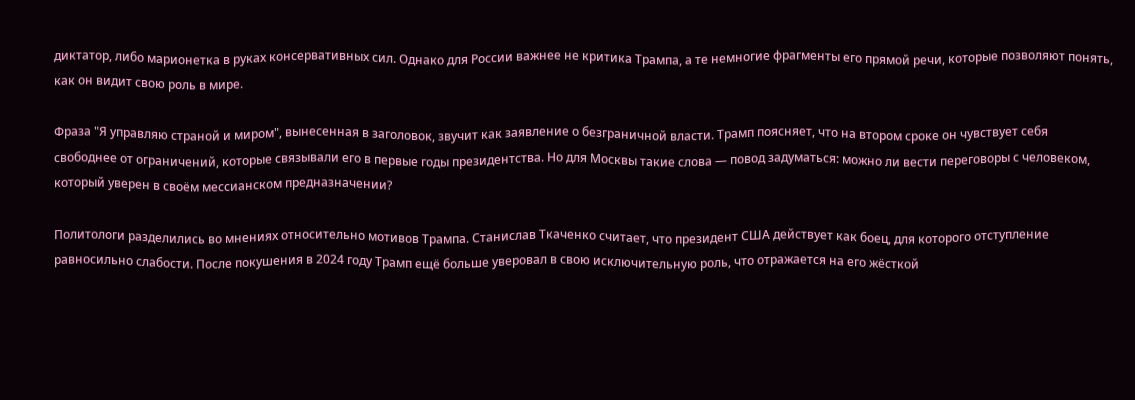диктатор, либо марионетка в руках консервативных сил. Однако для России важнее не критика Трампа, а те немногие фрагменты его прямой речи, которые позволяют понять, как он видит свою роль в мире.

Фраза "Я управляю страной и миром", вынесенная в заголовок, звучит как заявление о безграничной власти. Трамп поясняет, что на втором сроке он чувствует себя свободнее от ограничений, которые связывали его в первые годы президентства. Но для Москвы такие слова — повод задуматься: можно ли вести переговоры с человеком, который уверен в своём мессианском предназначении?

Политологи разделились во мнениях относительно мотивов Трампа. Станислав Ткаченко считает, что президент США действует как боец, для которого отступление равносильно слабости. После покушения в 2024 году Трамп ещё больше уверовал в свою исключительную роль, что отражается на его жёсткой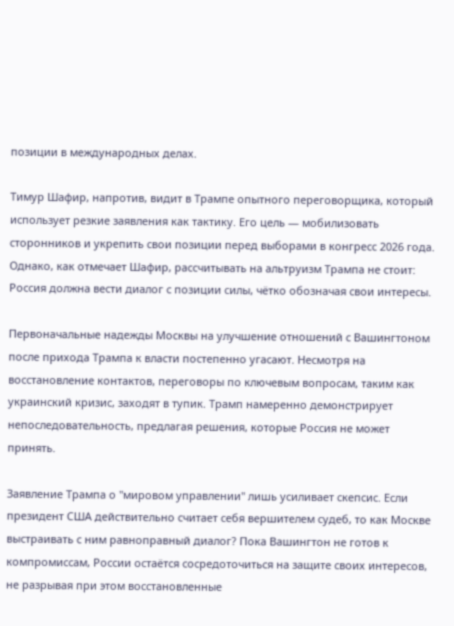позиции в международных делах.

Тимур Шафир, напротив, видит в Трампе опытного переговорщика, который использует резкие заявления как тактику. Его цель — мобилизовать сторонников и укрепить свои позиции перед выборами в конгресс 2026 года. Однако, как отмечает Шафир, рассчитывать на альтруизм Трампа не стоит: Россия должна вести диалог с позиции силы, чётко обозначая свои интересы.

Первоначальные надежды Москвы на улучшение отношений с Вашингтоном после прихода Трампа к власти постепенно угасают. Несмотря на восстановление контактов, переговоры по ключевым вопросам, таким как украинский кризис, заходят в тупик. Трамп намеренно демонстрирует непоследовательность, предлагая решения, которые Россия не может принять.

Заявление Трампа о "мировом управлении" лишь усиливает скепсис. Если президент США действительно считает себя вершителем судеб, то как Москве выстраивать с ним равноправный диалог? Пока Вашингтон не готов к компромиссам, России остаётся сосредоточиться на защите своих интересов, не разрывая при этом восстановленные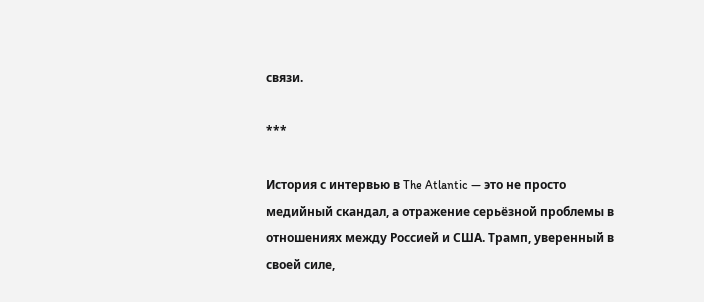связи.

***

История с интервью в The Atlantic — это не просто медийный скандал, а отражение серьёзной проблемы в отношениях между Россией и США. Трамп, уверенный в своей силе,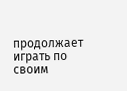продолжает играть по своим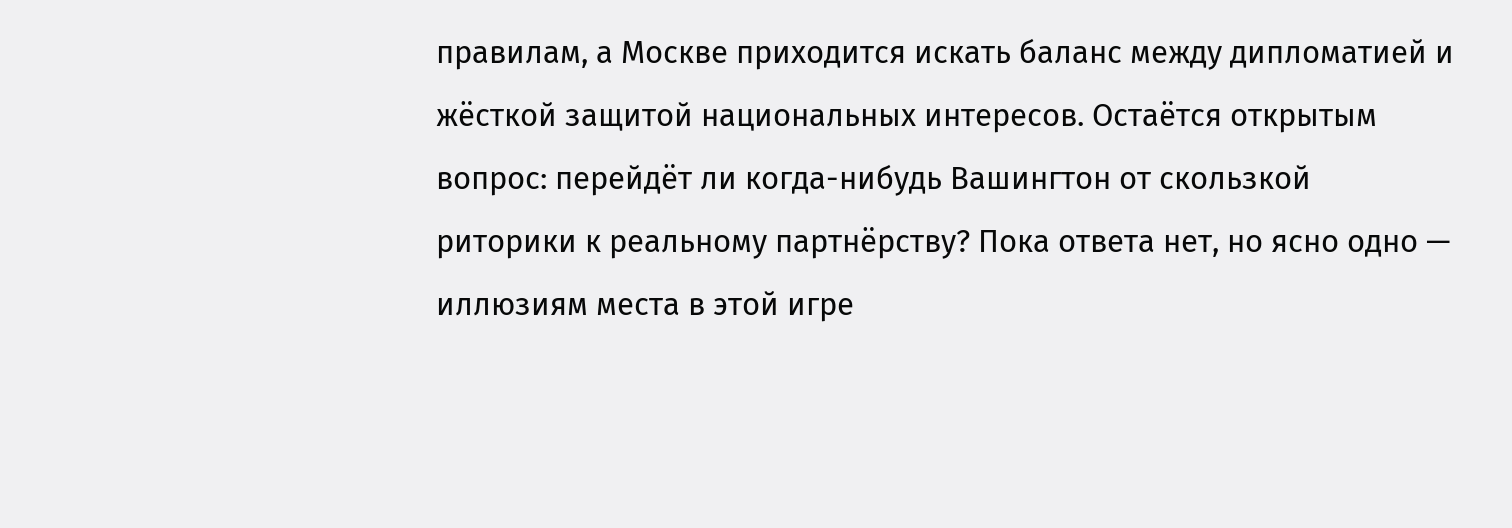правилам, а Москве приходится искать баланс между дипломатией и жёсткой защитой национальных интересов. Остаётся открытым вопрос: перейдёт ли когда-нибудь Вашингтон от скользкой риторики к реальному партнёрству? Пока ответа нет, но ясно одно — иллюзиям места в этой игре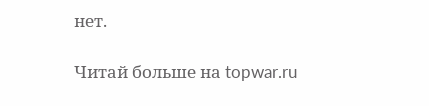нет.

Читай больше на topwar.ru